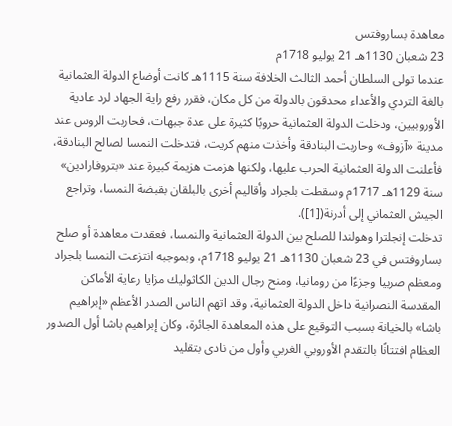معاهدة بساروفتس
23 شعبان 1130هـ 21 يوليو 1718م
عندما تولى السلطان أحمد الثالث الخلافة سنة 1115هـ كانت أوضاع الدولة العثمانية بالغة التردي والأعداء محدقون بالدولة من كل مكان، فقرر رفع راية الجهاد لرد عادية الأوروبيين، ودخلت الدولة العثمانية حروبًا كثيرة على عدة جبهات، فحاربت الروس عند مدينة «آزوف» وحاربت البنادقة وأخذت منهم كريت، فتدخلت النمسا لصالح البنادقة، فأعلنت الدولة العثمانية الحرب عليها، ولكنها هزمت هزيمة كبيرة عند «بتروفارادين» سنة 1129هـ 1717م وسقطت بلجراد وأقاليم أخرى بالبلقان بقبضة النمسا، وتراجع الجيش العثماني إلى أدرنة([1]).
تدخلت إنجلترا وهولندا للصلح بين الدولة العثمانية والنمسا، فعقدت معاهدة أو صلح بساروفتس في 23 شعبان 1130هـ 21 يوليو 1718م، وبموجبه انتزعت النمسا بلجراد ومعظم صربيا وجزءًا من رومانيا، ومنح رجال الدين الكاثوليك مزايا رعاية الأماكن المقدسة النصرانية داخل الدولة العثمانية، وقد اتهم الناس الصدر الأعظم «إبراهيم باشا» بالخيانة بسبب التوقيع على هذه المعاهدة الجائرة، وكان إبراهيم باشا أول الصدور العظام افتتانًا بالتقدم الأوروبي الغربي وأول من نادى بتقليد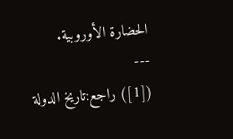الحضارة الأوروبية.
---
([1]) راجع:تاريخ الدولة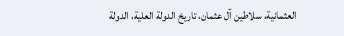العثمانية، سلاطين آل عثمان، تاريخ الدولة العلية، الدولة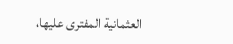العثمانية المفترى عليها،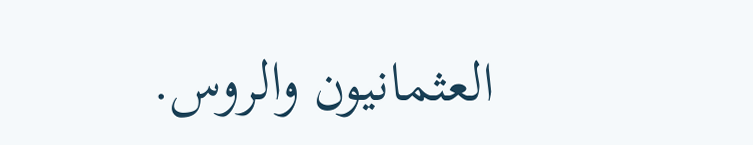العثمانيون والروس.